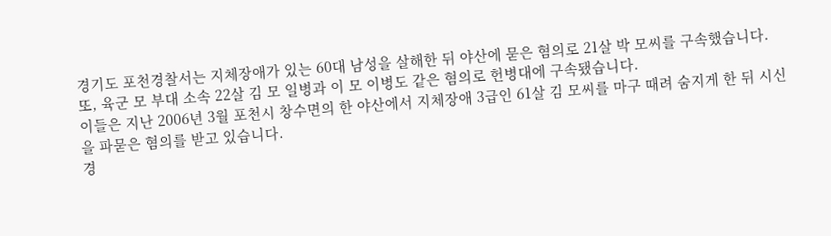경기도 포천경찰서는 지체장애가 있는 60대 남성을 살해한 뒤 야산에 묻은 혐의로 21살 박 모씨를 구속했습니다.
또, 육군 모 부대 소속 22살 김 모 일병과 이 모 이병도 같은 혐의로 헌병대에 구속됐습니다.
이들은 지난 2006년 3월 포천시 창수면의 한 야산에서 지체장애 3급인 61살 김 모씨를 마구 때려 숨지게 한 뒤 시신을 파묻은 혐의를 받고 있습니다.
경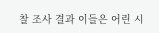찰 조사 결과 이들은 어린 시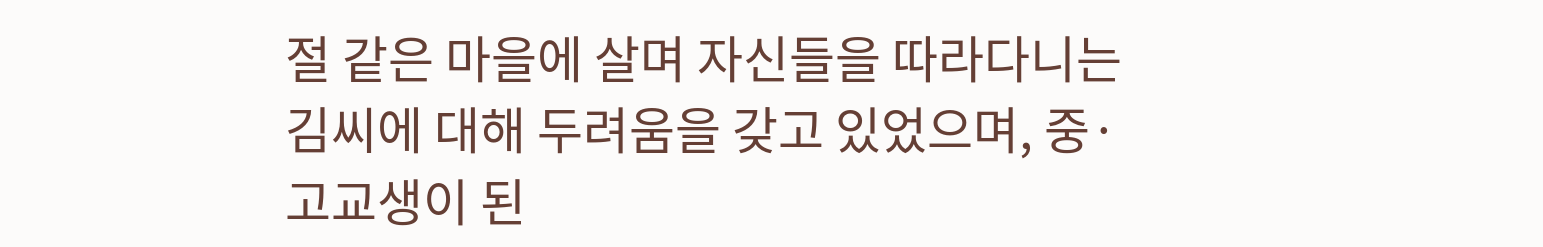절 같은 마을에 살며 자신들을 따라다니는 김씨에 대해 두려움을 갖고 있었으며, 중·고교생이 된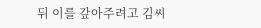뒤 이를 갚아주려고 김씨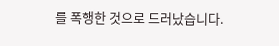를 폭행한 것으로 드러났습니다.